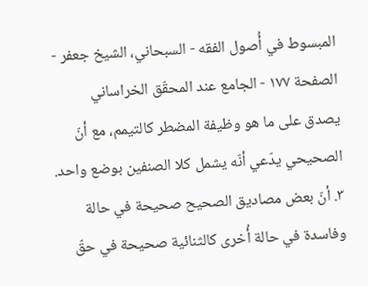المبسوط في أُصول الفقه - السبحاني، الشيخ جعفر - الصفحة ١٧٧ - الجامع عند المحقّق الخراساني
يصدق على ما هو وظيفة المضطر كالتيمم، مع أنّ الصحيحي يدّعي أنّه يشمل كلا الصنفين بوضع واحد.
٣. أنّ بعض مصاديق الصحيح صحيحة في حالة وفاسدة في حالة أُخرى كالثنائية صحيحة في حقّ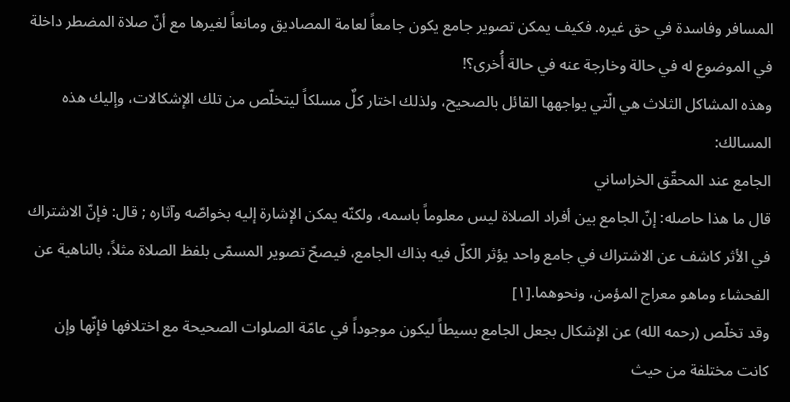المسافر وفاسدة في حق غيره. فكيف يمكن تصوير جامع يكون جامعاً لعامة المصاديق ومانعاً لغيرها مع أنّ صلاة المضطر داخلة في الموضوع له في حالة وخارجة عنه في حالة أُخرى؟!
وهذه المشاكل الثلاث هي الّتي يواجهها القائل بالصحيح، ولذلك اختار كلٌ مسلكاً ليتخلّص من تلك الإشكالات، وإليك هذه المسالك:
الجامع عند المحقّق الخراساني
قال ما هذا حاصله: إنّ الجامع بين أفراد الصلاة ليس معلوماً باسمه، ولكنّه يمكن الإشارة إليه بخواصّه وآثاره ; قال: فإنّ الاشتراك في الأثر كاشف عن الاشتراك في جامع واحد يؤثر الكلّ فيه بذاك الجامع، فيصحّ تصوير المسمّى بلفظ الصلاة مثلاً، بالناهية عن الفحشاء وماهو معراج المؤمن، ونحوهما.[١]
وقد تخلّص (رحمه الله) عن الإشكال بجعل الجامع بسيطاً ليكون موجوداً في عامّة الصلوات الصحيحة مع اختلافها فإنّها وإن كانت مختلفة من حيث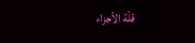قلّة الأجزاء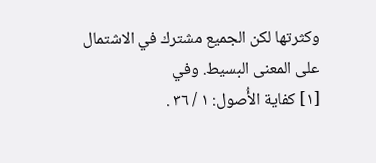وكثرتها لكن الجميع مشترك في الاشتمال على المعنى البسيط. وفي
[١] كفاية الأُصول: ١ / ٣٦ .